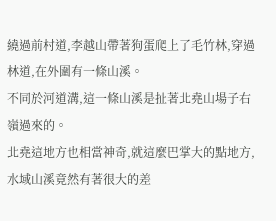繞過前村道,李越山帶著狗蛋爬上了毛竹林,穿過林道,在外圍有一條山溪。
不同於河道溝,這一條山溪是扯著北堯山場子右嶺過來的。
北堯這地方也相當神奇,就這麼巴掌大的點地方,水域山溪竟然有著很大的差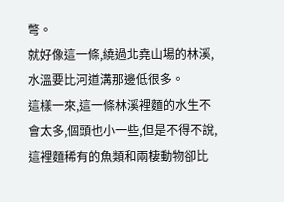彆。
就好像這一條,繞過北堯山場的林溪,水溫要比河道溝那邊低很多。
這樣一來,這一條林溪裡麵的水生不會太多,個頭也小一些,但是不得不說,這裡麵稀有的魚類和兩棲動物卻比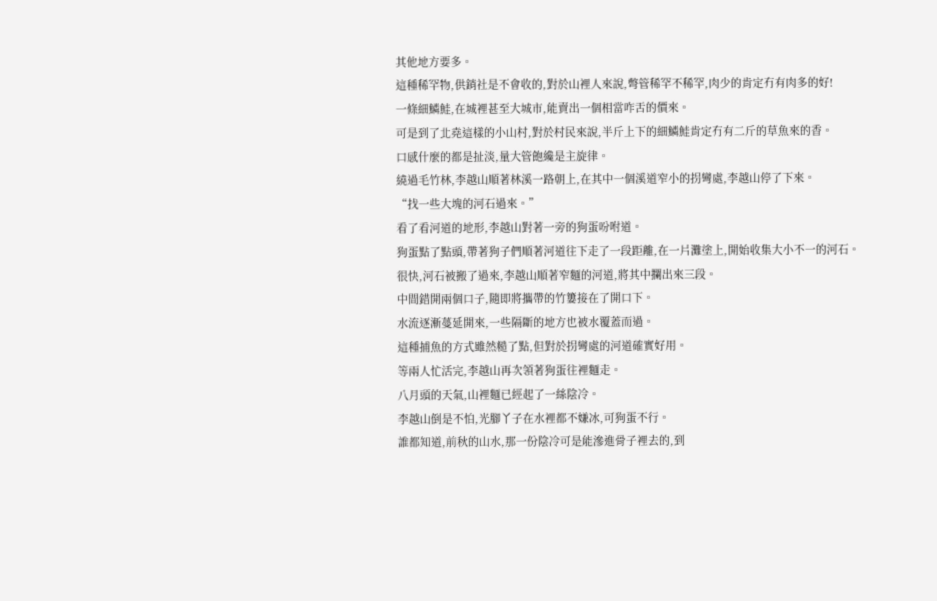其他地方要多。
這種稀罕物,供銷社是不會收的,對於山裡人來說,彆管稀罕不稀罕,肉少的肯定冇有肉多的好!
一條細鱗鮭,在城裡甚至大城市,能賣出一個相當咋舌的價來。
可是到了北堯這樣的小山村,對於村民來說,半斤上下的細鱗鮭肯定冇有二斤的草魚來的香。
口感什麼的都是扯淡,量大管飽纔是主旋律。
繞過毛竹林,李越山順著林溪一路朝上,在其中一個溪道窄小的拐彎處,李越山停了下來。
“找一些大塊的河石過來。”
看了看河道的地形,李越山對著一旁的狗蛋吩咐道。
狗蛋點了點頭,帶著狗子們順著河道往下走了一段距離,在一片灘塗上,開始收集大小不一的河石。
很快,河石被搬了過來,李越山順著窄麵的河道,將其中攔出來三段。
中間錯開兩個口子,隨即將攜帶的竹簍接在了開口下。
水流逐漸蔓延開來,一些隔斷的地方也被水覆蓋而過。
這種捕魚的方式雖然糙了點,但對於拐彎處的河道確實好用。
等兩人忙活完,李越山再次領著狗蛋往裡麵走。
八月頭的天氣,山裡麵已經起了一絲陰冷。
李越山倒是不怕,光腳丫子在水裡都不嫌冰,可狗蛋不行。
誰都知道,前秋的山水,那一份陰冷可是能滲進骨子裡去的,到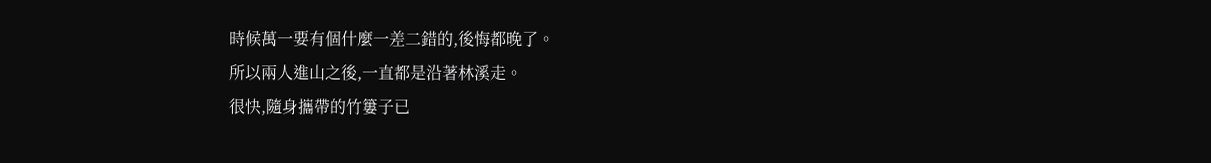時候萬一要有個什麼一差二錯的,後悔都晚了。
所以兩人進山之後,一直都是沿著林溪走。
很快,隨身攜帶的竹簍子已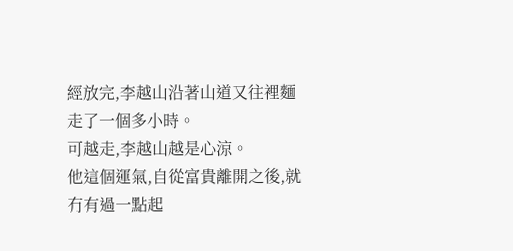經放完,李越山沿著山道又往裡麵走了一個多小時。
可越走,李越山越是心涼。
他這個運氣,自從富貴離開之後,就冇有過一點起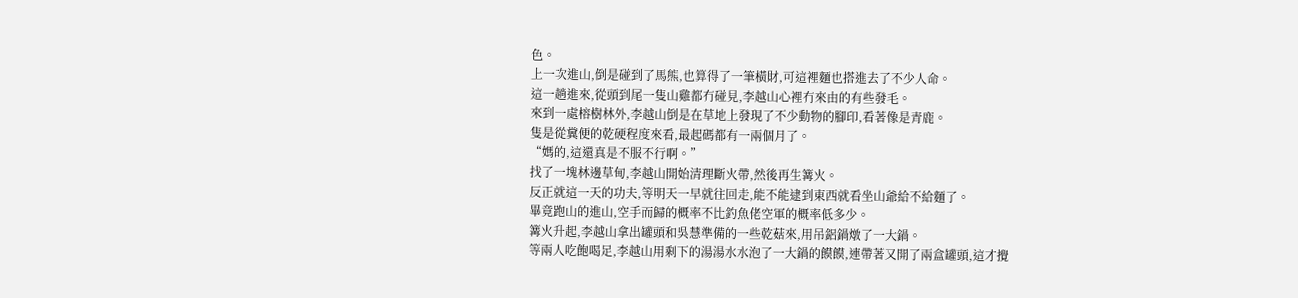色。
上一次進山,倒是碰到了馬熊,也算得了一筆橫財,可這裡麵也搭進去了不少人命。
這一趟進來,從頭到尾一隻山雞都冇碰見,李越山心裡冇來由的有些發毛。
來到一處榕樹林外,李越山倒是在草地上發現了不少動物的腳印,看著像是青鹿。
隻是從糞便的乾硬程度來看,最起碼都有一兩個月了。
“媽的,這還真是不服不行啊。”
找了一塊林邊草甸,李越山開始清理斷火帶,然後再生篝火。
反正就這一天的功夫,等明天一早就往回走,能不能逮到東西就看坐山爺給不給麵了。
畢竟跑山的進山,空手而歸的概率不比釣魚佬空軍的概率低多少。
篝火升起,李越山拿出罐頭和吳慧準備的一些乾菇來,用吊鋁鍋燉了一大鍋。
等兩人吃飽喝足,李越山用剩下的湯湯水水泡了一大鍋的饃饃,連帶著又開了兩盒罐頭,這才攪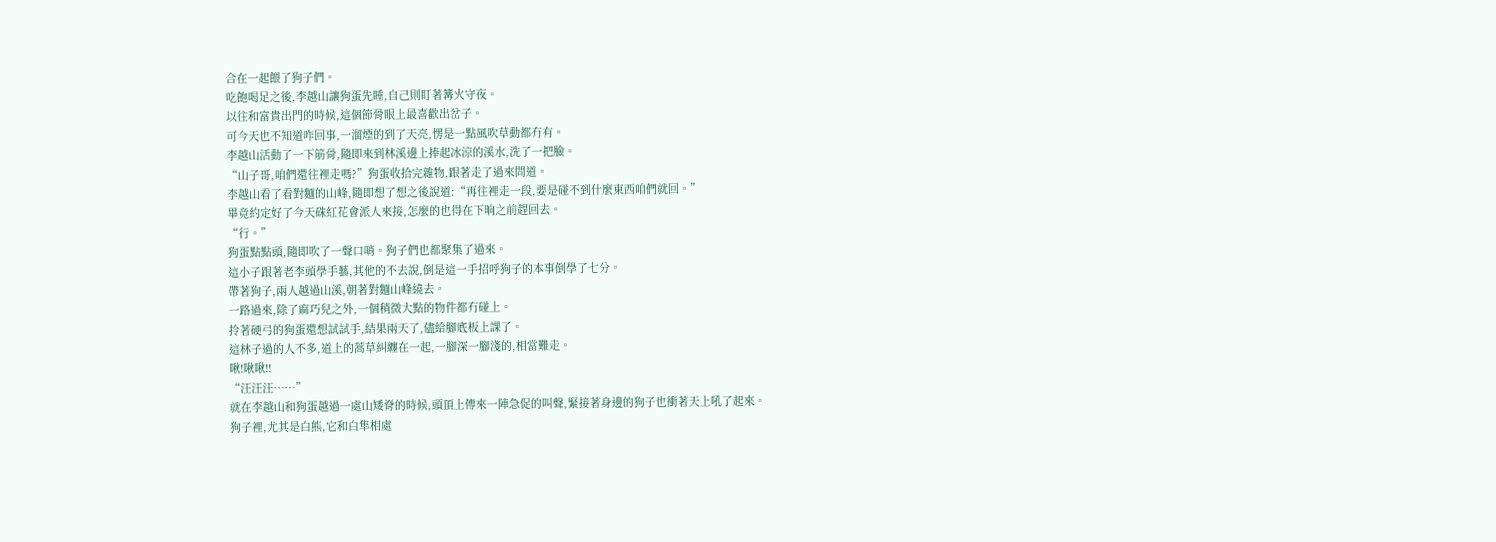合在一起餵了狗子們。
吃飽喝足之後,李越山讓狗蛋先睡,自己則盯著篝火守夜。
以往和富貴出門的時候,這個節骨眼上最喜歡出岔子。
可今天也不知道咋回事,一溜煙的到了天亮,愣是一點風吹草動都冇有。
李越山活動了一下筋骨,隨即來到林溪邊上捧起冰涼的溪水,洗了一把臉。
“山子哥,咱們還往裡走嗎?”狗蛋收拾完雜物,跟著走了過來問道。
李越山看了看對麵的山峰,隨即想了想之後說道:“再往裡走一段,要是碰不到什麼東西咱們就回。”
畢竟約定好了今天硃紅花會派人來接,怎麼的也得在下晌之前趕回去。
“行。”
狗蛋點點頭,隨即吹了一聲口哨。狗子們也都聚集了過來。
這小子跟著老李頭學手藝,其他的不去說,倒是這一手招呼狗子的本事倒學了七分。
帶著狗子,兩人越過山溪,朝著對麵山峰繞去。
一路過來,除了麻巧兒之外,一個稍微大點的物件都冇碰上。
拎著硬弓的狗蛋還想試試手,結果兩天了,儘給腳底板上課了。
這林子過的人不多,道上的蒿草糾纏在一起,一腳深一腳淺的,相當難走。
啾!啾啾!!
“汪汪汪……”
就在李越山和狗蛋越過一處山矮脊的時候,頭頂上傳來一陣急促的叫聲,緊接著身邊的狗子也衝著天上吼了起來。
狗子裡,尤其是白熊,它和白隼相處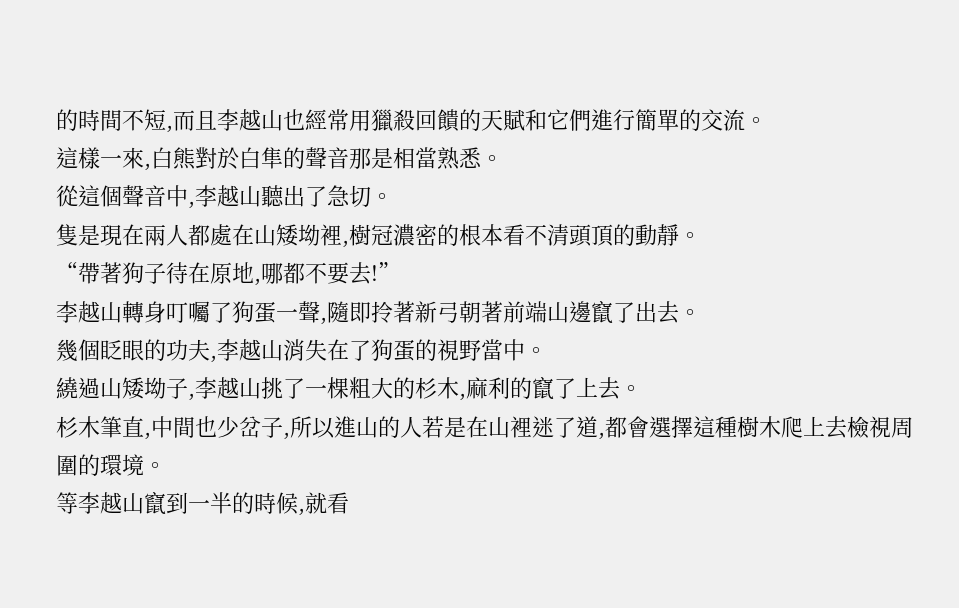的時間不短,而且李越山也經常用獵殺回饋的天賦和它們進行簡單的交流。
這樣一來,白熊對於白隼的聲音那是相當熟悉。
從這個聲音中,李越山聽出了急切。
隻是現在兩人都處在山矮坳裡,樹冠濃密的根本看不清頭頂的動靜。
“帶著狗子待在原地,哪都不要去!”
李越山轉身叮囑了狗蛋一聲,隨即拎著新弓朝著前端山邊竄了出去。
幾個眨眼的功夫,李越山消失在了狗蛋的視野當中。
繞過山矮坳子,李越山挑了一棵粗大的杉木,麻利的竄了上去。
杉木筆直,中間也少岔子,所以進山的人若是在山裡迷了道,都會選擇這種樹木爬上去檢視周圍的環境。
等李越山竄到一半的時候,就看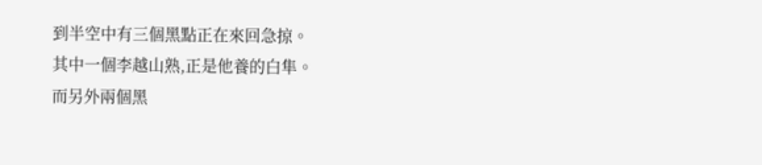到半空中有三個黑點正在來回急掠。
其中一個李越山熟,正是他養的白隼。
而另外兩個黑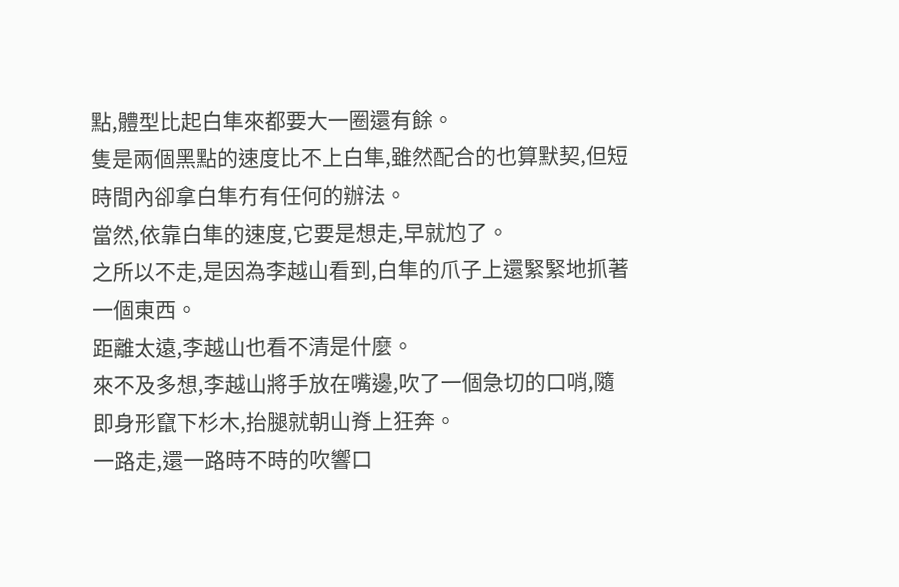點,體型比起白隼來都要大一圈還有餘。
隻是兩個黑點的速度比不上白隼,雖然配合的也算默契,但短時間內卻拿白隼冇有任何的辦法。
當然,依靠白隼的速度,它要是想走,早就尥了。
之所以不走,是因為李越山看到,白隼的爪子上還緊緊地抓著一個東西。
距離太遠,李越山也看不清是什麼。
來不及多想,李越山將手放在嘴邊,吹了一個急切的口哨,隨即身形竄下杉木,抬腿就朝山脊上狂奔。
一路走,還一路時不時的吹響口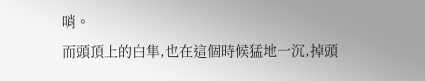哨。
而頭頂上的白隼,也在這個時候猛地一沉,掉頭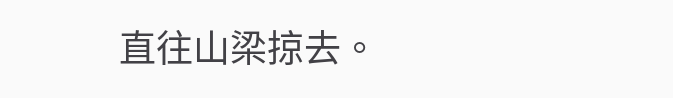直往山梁掠去。